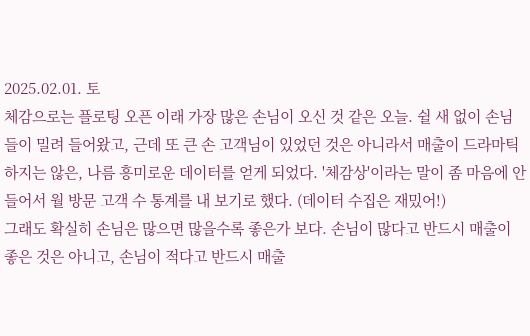2025.02.01. 토
체감으로는 플로팅 오픈 이래 가장 많은 손님이 오신 것 같은 오늘. 쉴 새 없이 손님들이 밀려 들어왔고, 근데 또 큰 손 고객님이 있었던 것은 아니라서 매출이 드라마틱하지는 않은, 나름 흥미로운 데이터를 얻게 되었다. '체감상'이라는 말이 좀 마음에 안 들어서 월 방문 고객 수 통계를 내 보기로 했다. (데이터 수집은 재밌어!)
그래도 확실히 손님은 많으면 많을수록 좋은가 보다. 손님이 많다고 반드시 매출이 좋은 것은 아니고, 손님이 적다고 반드시 매출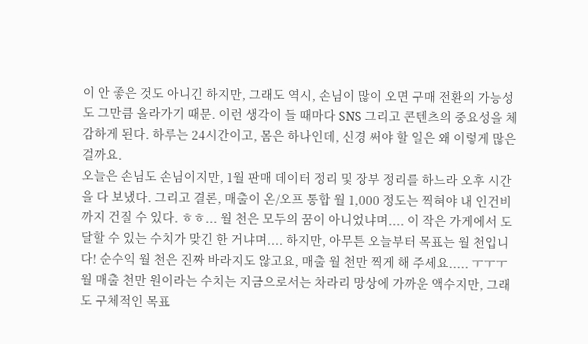이 안 좋은 것도 아니긴 하지만, 그래도 역시, 손님이 많이 오면 구매 전환의 가능성도 그만큼 올라가기 때문. 이런 생각이 들 때마다 SNS 그리고 콘텐츠의 중요성을 체감하게 된다. 하루는 24시간이고, 몸은 하나인데, 신경 써야 할 일은 왜 이렇게 많은 걸까요.
오늘은 손님도 손님이지만, 1월 판매 데이터 정리 및 장부 정리를 하느라 오후 시간을 다 보냈다. 그리고 결론, 매출이 온/오프 통합 월 1,000 정도는 찍혀야 내 인건비까지 건질 수 있다. ㅎㅎ... 월 천은 모두의 꿈이 아니었냐며.... 이 작은 가게에서 도달할 수 있는 수치가 맞긴 한 거냐며.... 하지만, 아무튼 오늘부터 목표는 월 천입니다! 순수익 월 천은 진짜 바라지도 않고요, 매출 월 천만 찍게 해 주세요..... ㅜㅜㅜ
월 매출 천만 원이라는 수치는 지금으로서는 차라리 망상에 가까운 액수지만, 그래도 구체적인 목표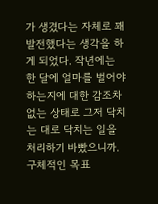가 생겼다는 자체로 꽤 발전했다는 생각을 하게 되었다. 작년에는 한 달에 얼마를 벌어야 하는지에 대한 감조차 없는 상태로 그저 닥치는 대로 닥치는 일을 처리하기 바빴으니까. 구체적인 목표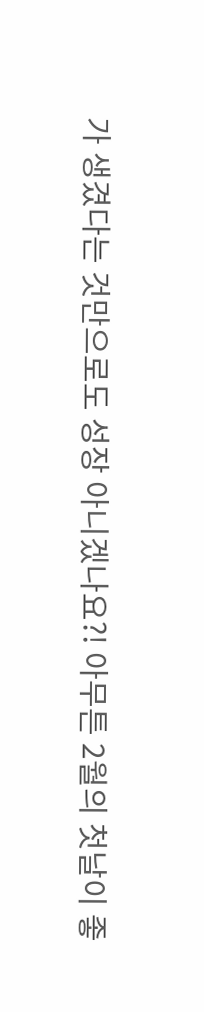가 생겼다는 것만으로도 성장 아니겠나요?! 아무튼 2월의 첫날이 좋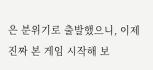은 분위기로 출발했으니, 이제 진짜 본 게임 시작해 보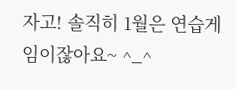자고! 솔직히 1월은 연습게임이잖아요~ ^_^